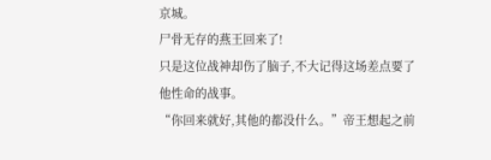京城。
尸骨无存的燕王回来了!
只是这位战神却伤了脑子,不大记得这场差点要了他性命的战事。
“你回来就好,其他的都没什么。”帝王想起之前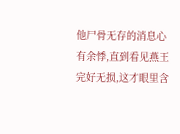他尸骨无存的消息心有余悸,直到看见燕王完好无损,这才眼里含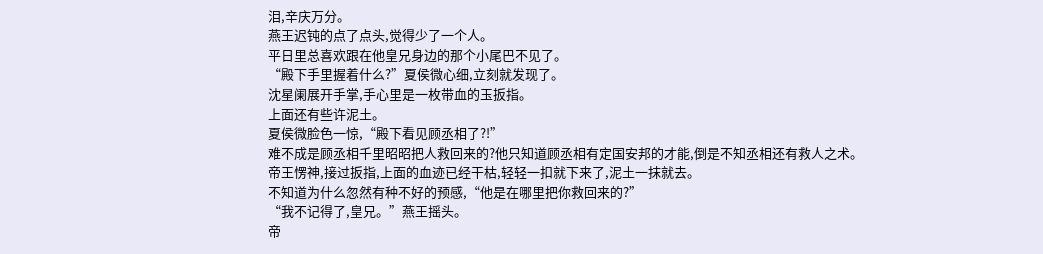泪,辛庆万分。
燕王迟钝的点了点头,觉得少了一个人。
平日里总喜欢跟在他皇兄身边的那个小尾巴不见了。
“殿下手里握着什么?”夏侯微心细,立刻就发现了。
沈星阑展开手掌,手心里是一枚带血的玉扳指。
上面还有些许泥土。
夏侯微脸色一惊,“殿下看见顾丞相了?!”
难不成是顾丞相千里昭昭把人救回来的?他只知道顾丞相有定国安邦的才能,倒是不知丞相还有救人之术。
帝王愣神,接过扳指,上面的血迹已经干枯,轻轻一扣就下来了,泥土一抹就去。
不知道为什么忽然有种不好的预感,“他是在哪里把你救回来的?”
“我不记得了,皇兄。”燕王摇头。
帝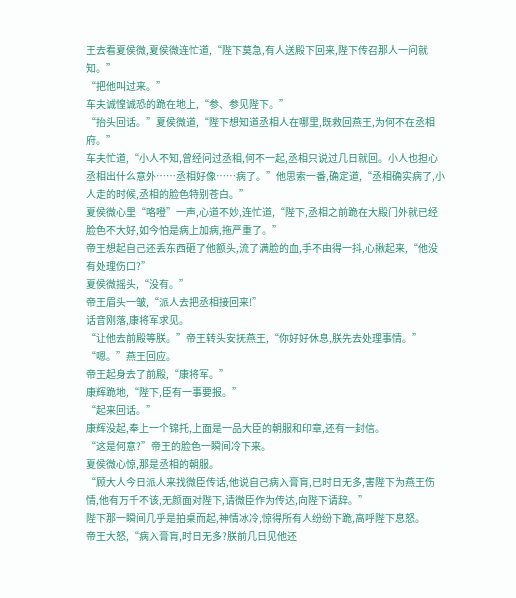王去看夏侯微,夏侯微连忙道,“陛下莫急,有人送殿下回来,陛下传召那人一问就知。”
“把他叫过来。”
车夫诚惶诚恐的跪在地上,“参、参见陛下。”
“抬头回话。”夏侯微道,“陛下想知道丞相人在哪里,既救回燕王,为何不在丞相府。”
车夫忙道,“小人不知,曾经问过丞相,何不一起,丞相只说过几日就回。小人也担心丞相出什么意外……丞相好像……病了。”他思索一番,确定道,“丞相确实病了,小人走的时候,丞相的脸色特别苍白。”
夏侯微心里“咯噔”一声,心道不妙,连忙道,“陛下,丞相之前跪在大殿门外就已经脸色不大好,如今怕是病上加病,拖严重了。”
帝王想起自己还丢东西砸了他额头,流了满脸的血,手不由得一抖,心揪起来,“他没有处理伤口?”
夏侯微摇头,“没有。”
帝王眉头一皱,“派人去把丞相接回来!”
话音刚落,康将军求见。
“让他去前殿等朕。”帝王转头安抚燕王,“你好好休息,朕先去处理事情。”
“嗯。”燕王回应。
帝王起身去了前殿,“康将军。”
康辉跪地,“陛下,臣有一事要报。”
“起来回话。”
康辉没起,奉上一个锦托,上面是一品大臣的朝服和印章,还有一封信。
“这是何意?”帝王的脸色一瞬间冷下来。
夏侯微心惊,那是丞相的朝服。
“顾大人今日派人来找微臣传话,他说自己病入膏肓,已时日无多,害陛下为燕王伤情,他有万千不该,无颜面对陛下,请微臣作为传达,向陛下请辞。”
陛下那一瞬间几乎是拍桌而起,神情冰冷,惊得所有人纷纷下跪,高呼陛下息怒。
帝王大怒,“病入膏肓,时日无多?朕前几日见他还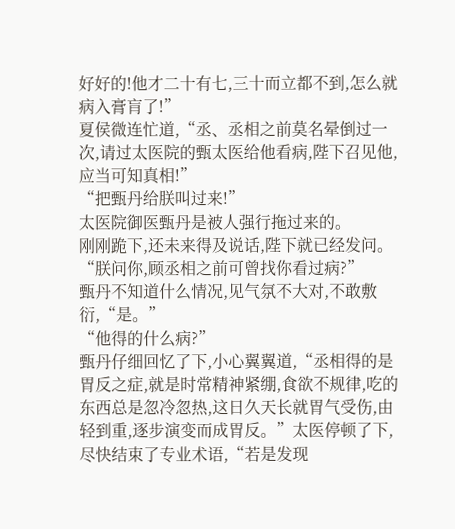好好的!他才二十有七,三十而立都不到,怎么就病入膏肓了!”
夏侯微连忙道,“丞、丞相之前莫名晕倒过一次,请过太医院的甄太医给他看病,陛下召见他,应当可知真相!”
“把甄丹给朕叫过来!”
太医院御医甄丹是被人强行拖过来的。
刚刚跪下,还未来得及说话,陛下就已经发问。
“朕问你,顾丞相之前可曾找你看过病?”
甄丹不知道什么情况,见气氛不大对,不敢敷衍,“是。”
“他得的什么病?”
甄丹仔细回忆了下,小心翼翼道,“丞相得的是胃反之症,就是时常精神紧绷,食欲不规律,吃的东西总是忽冷忽热,这日久天长就胃气受伤,由轻到重,逐步演变而成胃反。”太医停顿了下,尽快结束了专业术语,“若是发现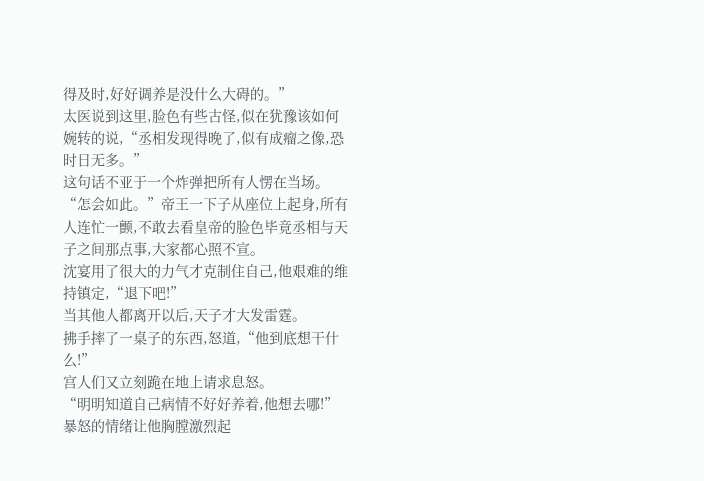得及时,好好调养是没什么大碍的。”
太医说到这里,脸色有些古怪,似在犹豫该如何婉转的说,“丞相发现得晚了,似有成瘤之像,恐时日无多。”
这句话不亚于一个炸弹把所有人愣在当场。
“怎会如此。”帝王一下子从座位上起身,所有人连忙一颤,不敢去看皇帝的脸色毕竟丞相与天子之间那点事,大家都心照不宣。
沈宴用了很大的力气才克制住自己,他艰难的维持镇定,“退下吧!”
当其他人都离开以后,天子才大发雷霆。
拂手摔了一桌子的东西,怒道,“他到底想干什么!”
宫人们又立刻跪在地上请求息怒。
“明明知道自己病情不好好养着,他想去哪!”
暴怒的情绪让他胸膛激烈起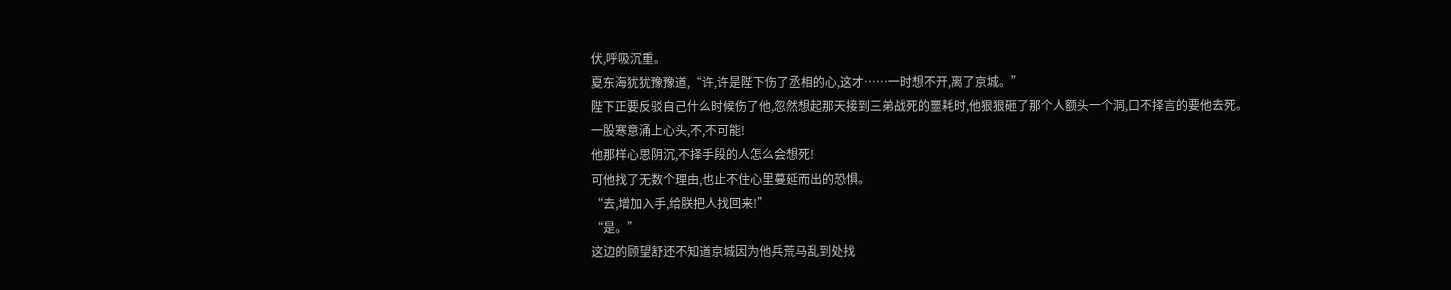伏,呼吸沉重。
夏东海犹犹豫豫道,“许,许是陛下伤了丞相的心,这才……一时想不开,离了京城。”
陛下正要反驳自己什么时候伤了他,忽然想起那天接到三弟战死的噩耗时,他狠狠砸了那个人额头一个洞,口不择言的要他去死。
一股寒意涌上心头,不,不可能!
他那样心思阴沉,不择手段的人怎么会想死!
可他找了无数个理由,也止不住心里蔓延而出的恐惧。
“去,增加入手,给朕把人找回来!”
“是。”
这边的顾望舒还不知道京城因为他兵荒马乱到处找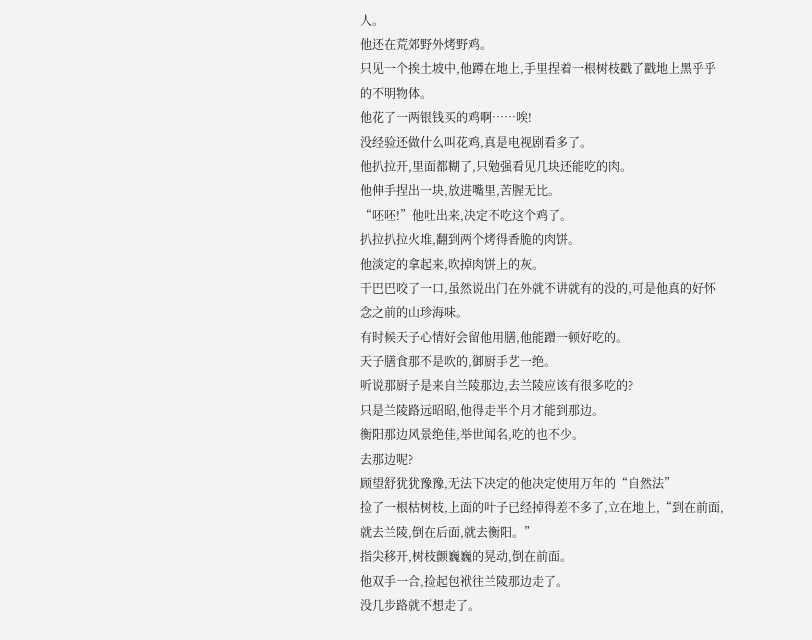人。
他还在荒郊野外烤野鸡。
只见一个挨土坡中,他蹲在地上,手里捏着一根树枝戳了戳地上黑乎乎的不明物体。
他花了一两银钱买的鸡啊……唉!
没经验还做什么叫花鸡,真是电视剧看多了。
他扒拉开,里面都糊了,只勉强看见几块还能吃的肉。
他伸手捏出一块,放进嘴里,苦腥无比。
“呸呸!”他吐出来,决定不吃这个鸡了。
扒拉扒拉火堆,翻到两个烤得香脆的肉饼。
他淡定的拿起来,吹掉肉饼上的灰。
干巴巴咬了一口,虽然说出门在外就不讲就有的没的,可是他真的好怀念之前的山珍海味。
有时候天子心情好会留他用膳,他能蹭一顿好吃的。
天子膳食那不是吹的,御厨手艺一绝。
听说那厨子是来自兰陵那边,去兰陵应该有很多吃的?
只是兰陵路远昭昭,他得走半个月才能到那边。
衡阳那边风景绝佳,举世闻名,吃的也不少。
去那边呢?
顾望舒犹犹豫豫,无法下决定的他决定使用万年的“自然法”
捡了一根枯树枝,上面的叶子已经掉得差不多了,立在地上,“到在前面,就去兰陵,倒在后面,就去衡阳。”
指尖移开,树枝颤巍巍的晃动,倒在前面。
他双手一合,捡起包袱往兰陵那边走了。
没几步路就不想走了。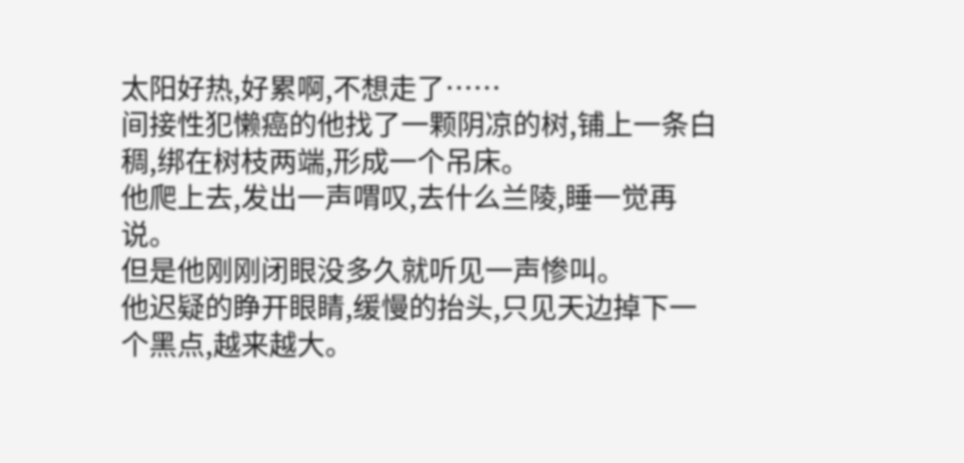太阳好热,好累啊,不想走了……
间接性犯懒癌的他找了一颗阴凉的树,铺上一条白稠,绑在树枝两端,形成一个吊床。
他爬上去,发出一声喟叹,去什么兰陵,睡一觉再说。
但是他刚刚闭眼没多久就听见一声惨叫。
他迟疑的睁开眼睛,缓慢的抬头,只见天边掉下一个黑点,越来越大。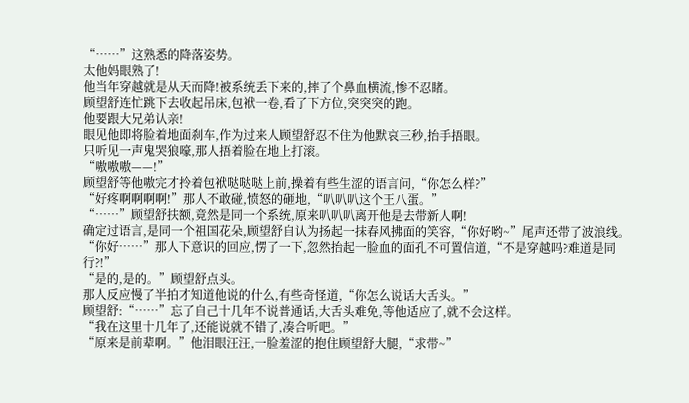“……”这熟悉的降落姿势。
太他妈眼熟了!
他当年穿越就是从天而降!被系统丢下来的,摔了个鼻血横流,惨不忍睹。
顾望舒连忙跳下去收起吊床,包袱一卷,看了下方位,突突突的跑。
他要跟大兄弟认亲!
眼见他即将脸着地面刹车,作为过来人顾望舒忍不住为他默哀三秒,抬手捂眼。
只听见一声鬼哭狼嚎,那人捂着脸在地上打滚。
“嗷嗷嗷——!”
顾望舒等他嗷完才拎着包袱哒哒哒上前,操着有些生涩的语言问,“你怎么样?”
“好疼啊啊啊啊!”那人不敢碰,愤怒的砸地,“叭叭叭这个王八蛋。”
“……”顾望舒扶额,竟然是同一个系统,原来叭叭叭离开他是去带新人啊!
确定过语言,是同一个祖国花朵,顾望舒自认为扬起一抹春风拂面的笑容,“你好哟~”尾声还带了波浪线。
“你好……”那人下意识的回应,愣了一下,忽然抬起一脸血的面孔不可置信道,“不是穿越吗?难道是同行?!”
“是的,是的。”顾望舒点头。
那人反应慢了半拍才知道他说的什么,有些奇怪道,“你怎么说话大舌头。”
顾望舒:“……”忘了自己十几年不说普通话,大舌头难免,等他适应了,就不会这样。
“我在这里十几年了,还能说就不错了,凑合听吧。”
“原来是前辈啊。”他泪眼汪汪,一脸羞涩的抱住顾望舒大腿,“求带~”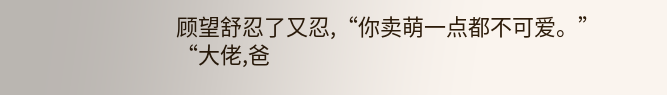顾望舒忍了又忍,“你卖萌一点都不可爱。”
“大佬,爸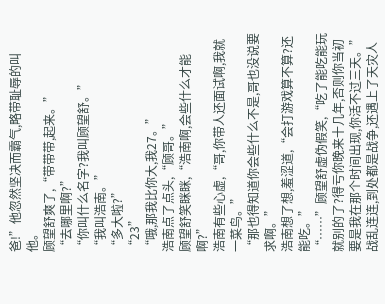爸!”他忽然坚决而霸气,略带耻辱的叫他。
顾望舒爽了,“带带带,起来。”
“去哪里啊?”
“你叫什么名字?我叫顾望舒。”
“我叫浩南。”
“多大啦?”
“23”
“哦,那我比你大,我27。”
浩南点了点头,“顾哥。”
顾望舒笑眯眯,“浩南啊,会些什么才能啊?”
浩南有些心虚,“哥,你带人还面试啊,我就一菜鸟。”
“那也得知道你会些什么不是,哥也没说要求啊。”
浩南想了想,羞涩道,“会打游戏算不算?还能吃。”
“……”顾望舒虚伪假笑,“吃了能吃能玩就别的了?得亏你晚来十几年,否则你当初要是我在那个时间出现,你活不过三天。”战乱连连,到处都是战争,还遇上了天灾人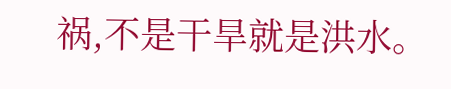祸,不是干旱就是洪水。